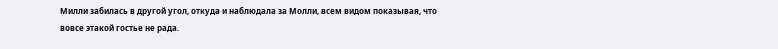Милли забилась в другой угол, откуда и наблюдала за Молли, всем видом показывая, что вовсе этакой гостье не рада.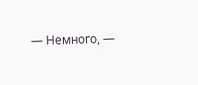— Немного, —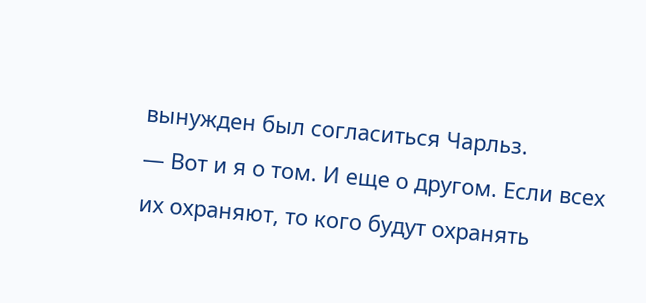вынужден был согласиться Чарльз.
— Вот и я о том. И еще о другом. Если всех их охраняют, то кого будут охранять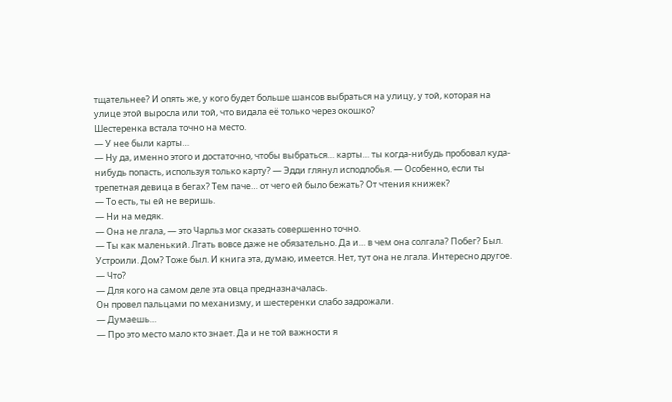тщательнее? И опять же, у кого будет больше шансов выбраться на улицу, у той, которая на улице этой выросла или той, что видала её только через окошко?
Шестеренка встала точно на место.
— У нее были карты…
— Ну да, именно этого и достаточно, чтобы выбраться… карты… ты когда-нибудь пробовал куда-нибудь попасть, используя только карту? — Эдди глянул исподлобья. — Особенно, если ты трепетная девица в бегах? Тем паче… от чего ей было бежать? От чтения книжек?
— То есть, ты ей не веришь.
— Ни на медяк.
— Она не лгала, — это Чарльз мог сказать совершенно точно.
— Ты как маленький. Лгать вовсе даже не обязательно. Да и… в чем она солгала? Побег? Был. Устроили. Дом? Тоже был. И книга эта, думаю, имеется. Нет, тут она не лгала. Интересно другое.
— Что?
— Для кого на самом деле эта овца предназначалась.
Он провел пальцами по механизму, и шестеренки слабо задрожали.
— Думаешь…
— Про это место мало кто знает. Да и не той важности я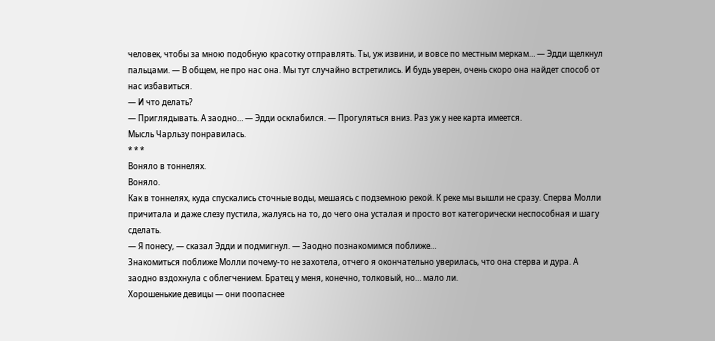человек, чтобы за мною подобную красотку отправлять. Ты, уж извини, и вовсе по местным меркам… — Эдди щелкнул пальцами. — В общем, не про нас она. Мы тут случайно встретились. И будь уверен, очень скоро она найдет способ от нас избавиться.
— И что делать?
— Приглядывать. А заодно… — Эдди осклабился. — Прогуляться вниз. Раз уж у нее карта имеется.
Мысль Чарльзу понравилась.
* * *
Воняло в тоннелях.
Воняло.
Как в тоннелях, куда спускались сточные воды, мешаясь с подземною рекой. К реке мы вышли не сразу. Сперва Молли причитала и даже слезу пустила, жалуясь на то, до чего она усталая и просто вот категорически неспособная и шагу сделать.
— Я понесу, — сказал Эдди и подмигнул. — Заодно познакомимся поближе…
Знакомиться поближе Молли почему-то не захотела, отчего я окончательно уверилась, что она стерва и дура. А заодно вздохнула с облегчением. Братец у меня, конечно, толковый, но… мало ли.
Хорошенькие девицы — они поопаснее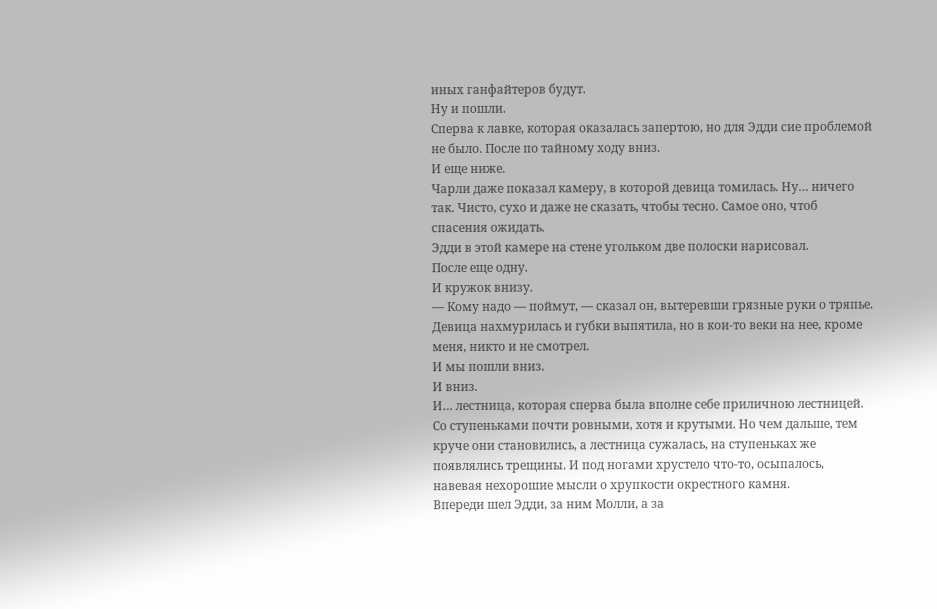иных ганфайтеров будут.
Ну и пошли.
Сперва к лавке, которая оказалась запертою, но для Эдди сие проблемой не было. После по тайному ходу вниз.
И еще ниже.
Чарли даже показал камеру, в которой девица томилась. Ну… ничего так. Чисто, сухо и даже не сказать, чтобы тесно. Самое оно, чтоб спасения ожидать.
Эдди в этой камере на стене угольком две полоски нарисовал.
После еще одну.
И кружок внизу.
— Кому надо — поймут, — сказал он, вытеревши грязные руки о тряпье. Девица нахмурилась и губки выпятила, но в кои-то веки на нее, кроме меня, никто и не смотрел.
И мы пошли вниз.
И вниз.
И… лестница, которая сперва была вполне себе приличною лестницей. Со ступеньками почти ровными, хотя и крутыми. Но чем дальше, тем круче они становились, а лестница сужалась, на ступеньках же появлялись трещины. И под ногами хрустело что-то, осыпалось, навевая нехорошие мысли о хрупкости окрестного камня.
Впереди шел Эдди, за ним Молли, а за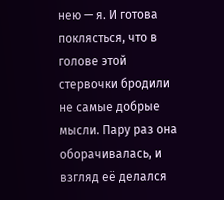нею — я. И готова поклясться, что в голове этой стервочки бродили не самые добрые мысли. Пару раз она оборачивалась, и взгляд её делался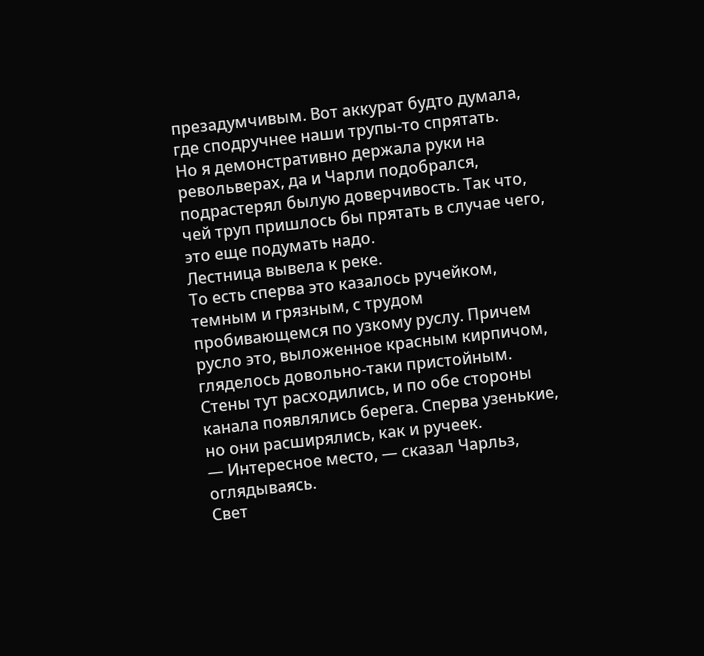презадумчивым. Вот аккурат будто думала, где сподручнее наши трупы-то спрятать.
Но я демонстративно держала руки на револьверах, да и Чарли подобрался, подрастерял былую доверчивость. Так что, чей труп пришлось бы прятать в случае чего, это еще подумать надо.
Лестница вывела к реке.
То есть сперва это казалось ручейком, темным и грязным, с трудом пробивающемся по узкому руслу. Причем русло это, выложенное красным кирпичом, гляделось довольно-таки пристойным. Стены тут расходились, и по обе стороны канала появлялись берега. Сперва узенькие, но они расширялись, как и ручеек.
— Интересное место, — сказал Чарльз, оглядываясь.
Свет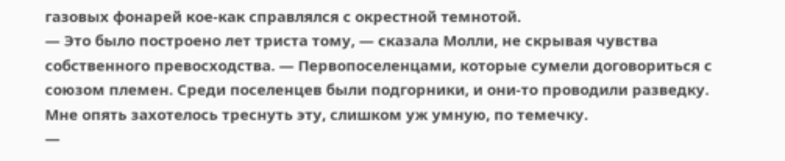газовых фонарей кое-как справлялся с окрестной темнотой.
— Это было построено лет триста тому, — сказала Молли, не скрывая чувства собственного превосходства. — Первопоселенцами, которые сумели договориться с союзом племен. Среди поселенцев были подгорники, и они-то проводили разведку.
Мне опять захотелось треснуть эту, слишком уж умную, по темечку.
—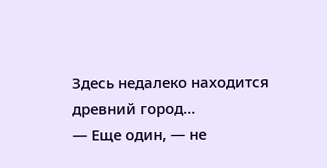Здесь недалеко находится древний город…
— Еще один, — не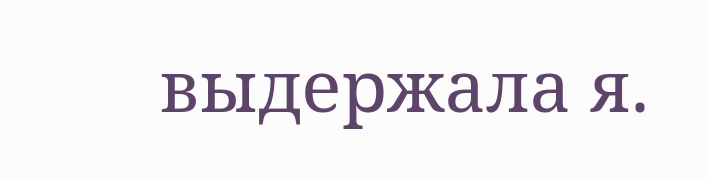выдержала я.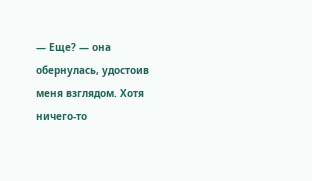— Еще? — она обернулась, удостоив меня взглядом. Хотя ничего-то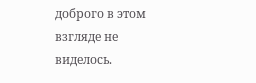доброго в этом взгляде не виделось.